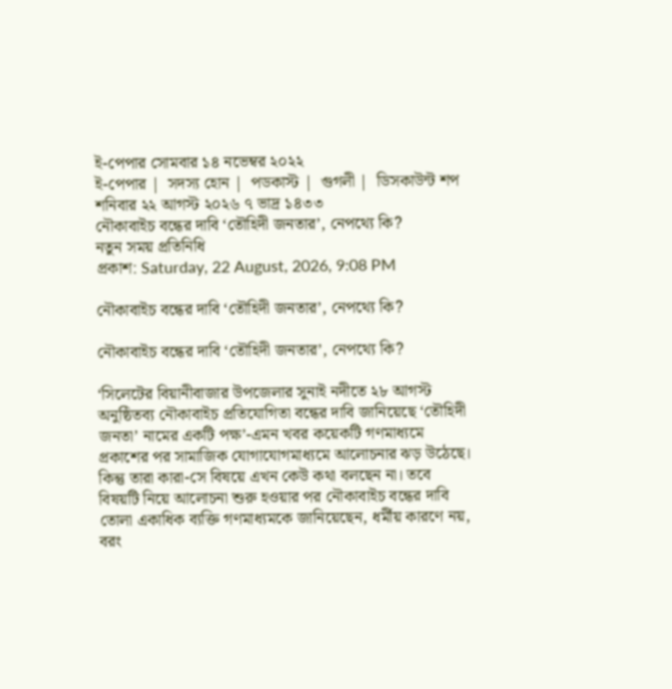ই-পেপার সোমবার ১৪ নভেম্বর ২০২২
ই-পেপার |  সদস্য হোন |  পডকাস্ট |  গুগলী |  ডিসকাউন্ট শপ
শনিবার ২২ আগস্ট ২০২৬ ৭ ভাদ্র ১৪৩৩
নৌকাবাইচ বন্ধের দাবি ‘তৌহিদী জনতার’, নেপথ্যে কি?
নতুন সময় প্রতিনিধি
প্রকাশ: Saturday, 22 August, 2026, 9:08 PM

নৌকাবাইচ বন্ধের দাবি ‘তৌহিদী জনতার’, নেপথ্যে কি?

নৌকাবাইচ বন্ধের দাবি ‘তৌহিদী জনতার’, নেপথ্যে কি?

‘সিলেটের বিয়ানীবাজার উপজেলার সুনাই নদীতে ২৮ আগস্ট অনুষ্ঠিতব্য নৌকাবাইচ প্রতিযোগিতা বন্ধের দাবি জানিয়েছে ‘তৌহিদী জনতা’ নামের একটি পক্ষ’-এমন খবর কয়েকটি গণমাধ্যমে প্রকাশের পর সামাজিক যোগাযোগমাধ্যমে আলোচনার ঝড় উঠেছে। কিন্তু তারা কারা-সে বিষয়ে এখন কেউ কথা বলছেন না। তবে বিষয়টি নিয়ে আলোচনা শুরু হওয়ার পর নৌকাবাইচ বন্ধের দাবি তোলা একাধিক ব্যক্তি গণমাধ্যমকে জানিয়েছেন, ধর্মীয় কারণে নয়, বরং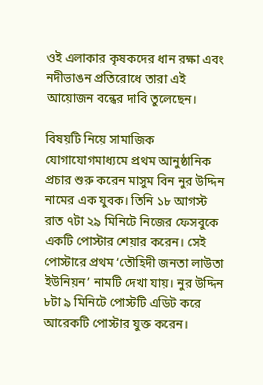ওই এলাকার কৃষকদের ধান রক্ষা এবং নদীভাঙন প্রতিরোধে তারা এই আয়োজন বন্ধের দাবি তুলেছেন।

বিষয়টি নিয়ে সামাজিক যোগাযোগমাধ্যমে প্রথম আনুষ্ঠানিক প্রচার শুরু করেন মাসুম বিন নুর উদ্দিন নামের এক যুবক। তিনি ১৮ আগস্ট রাত ৭টা ২৯ মিনিটে নিজের ফেসবুকে একটি পোস্টার শেয়ার করেন। সেই পোস্টারে প্রথম ‘তৌহিদী জনতা লাউতা ইউনিয়ন’ নামটি দেখা যায়। নুর উদ্দিন ৮টা ৯ মিনিটে পোস্টটি এডিট করে আরেকটি পোস্টার যুক্ত করেন।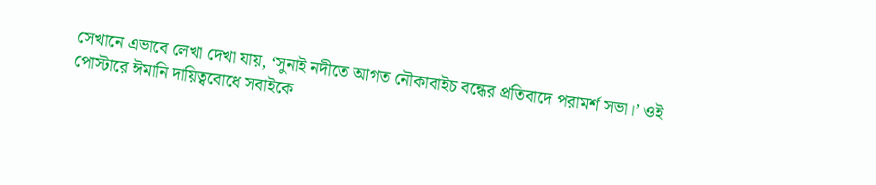সেখানে এভাবে লেখা দেখা যায়, ‘সুনাই নদীতে আগত নৌকাবাইচ বন্ধের প্রতিবাদে পরামর্শ সভা।’ ওই পোস্টারে ঈমানি দায়িত্ববোধে সবাইকে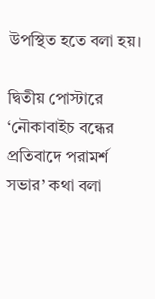উপস্থিত হতে বলা হয়।

দ্বিতীয় পোস্টারে ‘নৌকাবাইচ বন্ধের প্রতিবাদে পরামর্শ সভার’ কথা বলা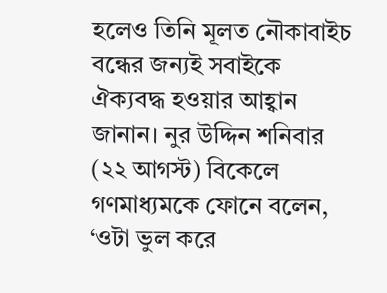হলেও তিনি মূলত নৌকাবাইচ বন্ধের জন্যই সবাইকে ঐক্যবদ্ধ হওয়ার আহ্বান জানান। নুর উদ্দিন শনিবার (২২ আগস্ট) বিকেলে গণমাধ্যমকে ফোনে বলেন, ‘ওটা ভুল করে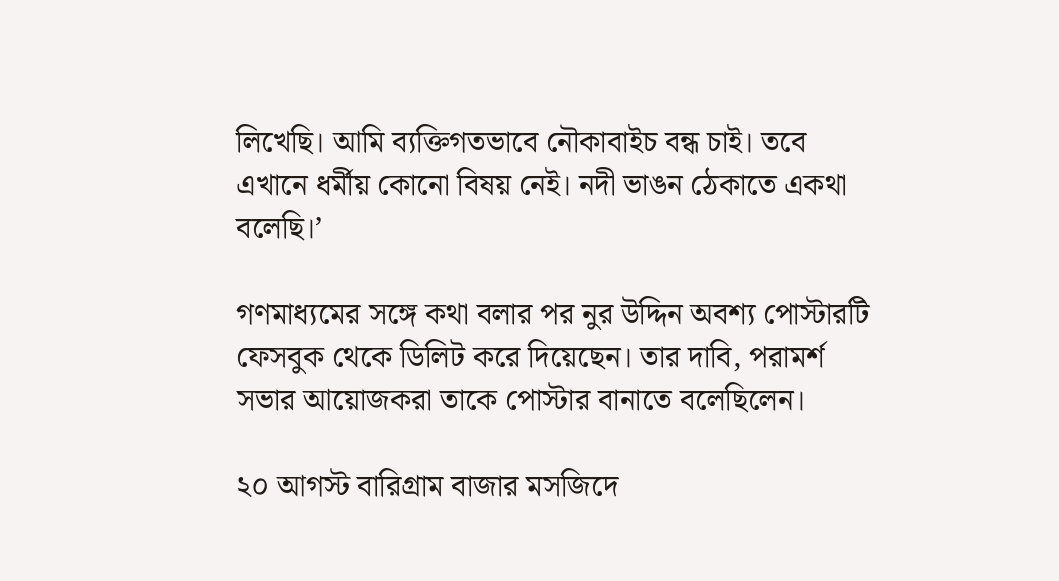লিখেছি। আমি ব্যক্তিগতভাবে নৌকাবাইচ বন্ধ চাই। তবে এখানে ধর্মীয় কোনো বিষয় নেই। নদী ভাঙন ঠেকাতে একথা বলেছি।’

গণমাধ্যমের সঙ্গে কথা বলার পর নুর উদ্দিন অবশ্য পোস্টারটি ফেসবুক থেকে ডিলিট করে দিয়েছেন। তার দাবি, পরামর্শ সভার আয়োজকরা তাকে পোস্টার বানাতে বলেছিলেন।

২০ আগস্ট বারিগ্রাম বাজার মসজিদে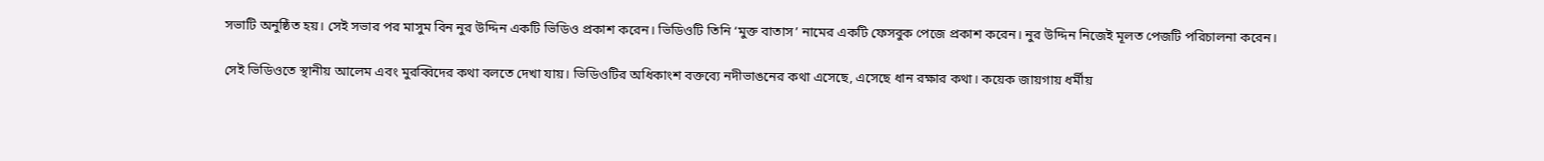সভাটি অনুষ্ঠিত হয়। সেই সভার পর মাসুম বিন নুর উদ্দিন একটি ভিডিও প্রকাশ করেন। ভিডিওটি তিনি ‘মুক্ত বাতাস’ নামের একটি ফেসবুক পেজে প্রকাশ করেন। নুর উদ্দিন নিজেই মূলত পেজটি পরিচালনা করেন।

সেই ভিডিওতে স্থানীয় আলেম এবং মুরব্বিদের কথা বলতে দেখা যায়। ভিডিওটির অধিকাংশ বক্তব্যে নদীভাঙনের কথা এসেছে, এসেছে ধান রক্ষার কথা। কয়েক জায়গায় ধর্মীয়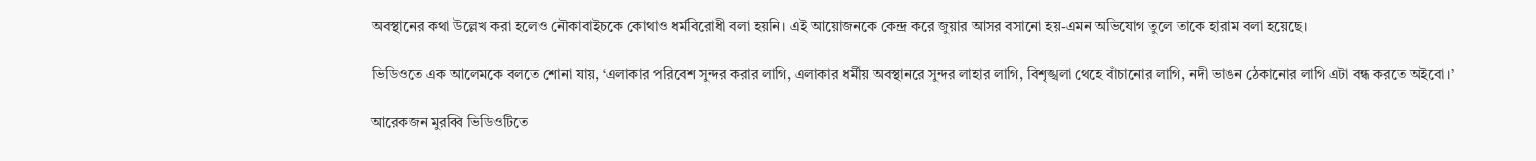অবস্থানের কথা উল্লেখ করা হলেও নৌকাবাইচকে কোথাও ধর্মবিরোধী বলা হয়নি। এই আয়োজনকে কেন্দ্র করে জুয়ার আসর বসানো হয়-এমন অভিযোগ তুলে তাকে হারাম বলা হয়েছে।

ভিডিওতে এক আলেমকে বলতে শোনা যায়, ‘এলাকার পরিবেশ সুন্দর করার লাগি, এলাকার ধর্মীয় অবস্থানরে সুন্দর লাহার লাগি, বিশৃঙ্খলা থেহে বাঁচানোর লাগি, নদী ভাঙন ঠেকানোর লাগি এটা বন্ধ করতে অইবো।’

আরেকজন মুরব্বি ভিডিওটিতে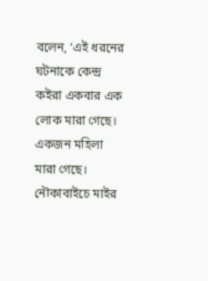বলেন, ‘এই ধরনের ঘটনাকে কেন্দ্র কইরা একবার এক লোক মারা গেছে। একজন মহিলা মারা গেছে। নৌকাবাইচে মাইর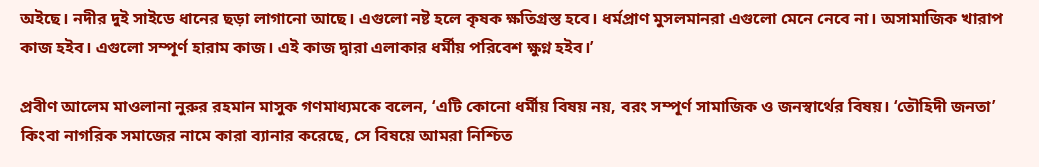অইছে। নদীর দুই সাইডে ধানের ছড়া লাগানো আছে। এগুলো নষ্ট হলে কৃষক ক্ষতিগ্রস্ত হবে। ধর্মপ্রাণ মুসলমানরা এগুলো মেনে নেবে না। অসামাজিক খারাপ কাজ হইব। এগুলো সম্পূর্ণ হারাম কাজ। এই কাজ দ্বারা এলাকার ধর্মীয় পরিবেশ ক্ষুণ্ন হইব।’

প্রবীণ আলেম মাওলানা নুরুর রহমান মাসুক গণমাধ্যমকে বলেন, ‘এটি কোনো ধর্মীয় বিষয় নয়, বরং সম্পূর্ণ সামাজিক ও জনস্বার্থের বিষয়। ‘তৌহিদী জনতা’ কিংবা নাগরিক সমাজের নামে কারা ব্যানার করেছে, সে বিষয়ে আমরা নিশ্চিত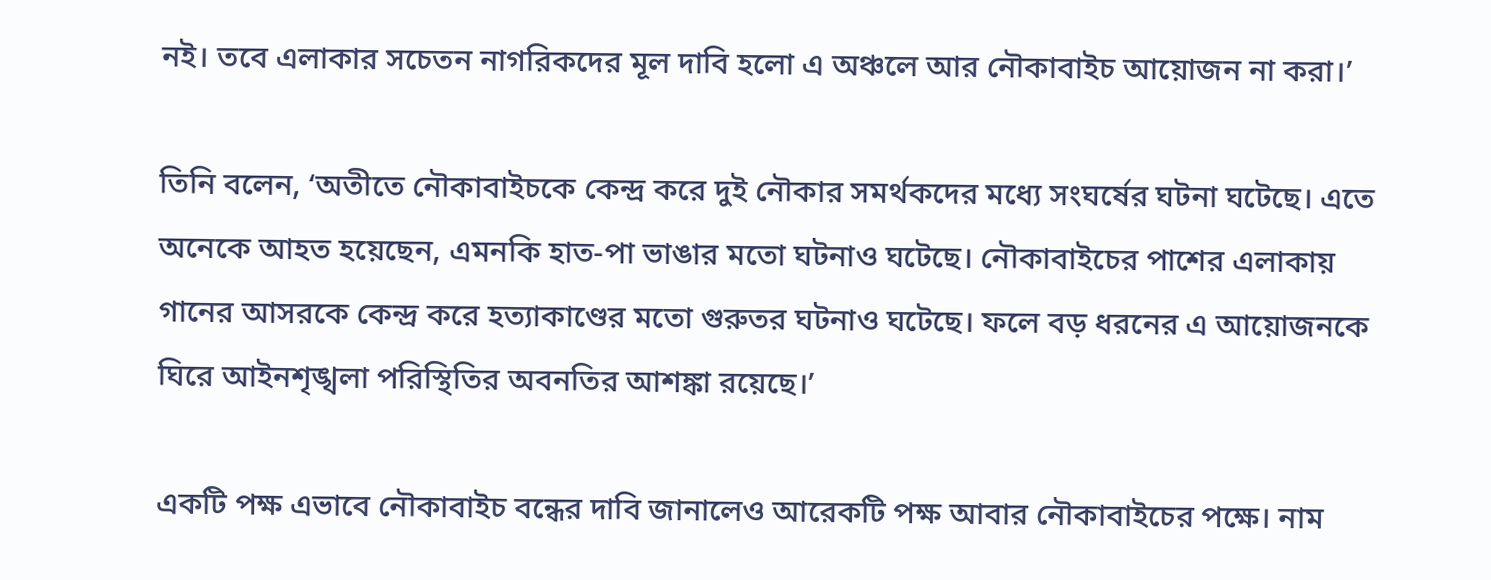নই। তবে এলাকার সচেতন নাগরিকদের মূল দাবি হলো এ অঞ্চলে আর নৌকাবাইচ আয়োজন না করা।’

তিনি বলেন, ‘অতীতে নৌকাবাইচকে কেন্দ্র করে দুই নৌকার সমর্থকদের মধ্যে সংঘর্ষের ঘটনা ঘটেছে। এতে অনেকে আহত হয়েছেন, এমনকি হাত-পা ভাঙার মতো ঘটনাও ঘটেছে। নৌকাবাইচের পাশের এলাকায় গানের আসরকে কেন্দ্র করে হত্যাকাণ্ডের মতো গুরুতর ঘটনাও ঘটেছে। ফলে বড় ধরনের এ আয়োজনকে ঘিরে আইনশৃঙ্খলা পরিস্থিতির অবনতির আশঙ্কা রয়েছে।’

একটি পক্ষ এভাবে নৌকাবাইচ বন্ধের দাবি জানালেও আরেকটি পক্ষ আবার নৌকাবাইচের পক্ষে। নাম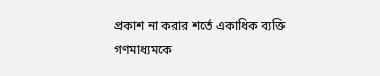প্রকাশ না করার শর্তে একাধিক ব্যক্তি গণমাধ্যমকে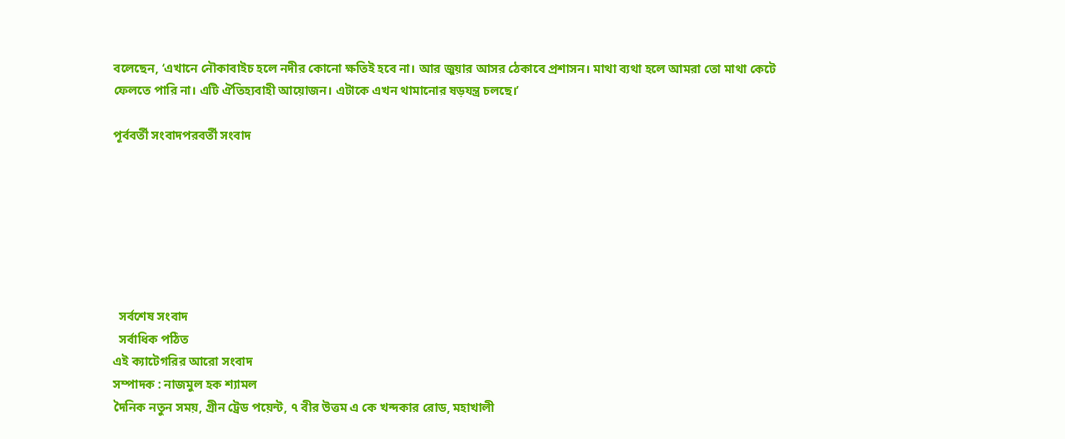বলেছেন, ‘এখানে নৌকাবাইচ হলে নদীর কোনো ক্ষতিই হবে না। আর জুয়ার আসর ঠেকাবে প্রশাসন। মাথা ব্যথা হলে আমরা তো মাথা কেটে ফেলতে পারি না। এটি ঐতিহ্যবাহী আয়োজন। এটাকে এখন থামানোর ষড়যন্ত্র চলছে।’

পূর্ববর্তী সংবাদপরবর্তী সংবাদ







  সর্বশেষ সংবাদ
  সর্বাধিক পঠিত
এই ক্যাটেগরির আরো সংবাদ
সম্পাদক : নাজমুল হক শ্যামল
দৈনিক নতুন সময়, গ্রীন ট্রেড পয়েন্ট, ৭ বীর উত্তম এ কে খন্দকার রোড, মহাখালী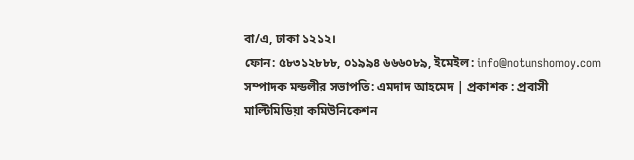বা/এ, ঢাকা ১২১২।
ফোন: ৫৮৩১২৮৮৮, ০১৯৯৪ ৬৬৬০৮৯, ইমেইল: info@notunshomoy.com
সম্পাদক মন্ডলীর সভাপতি: এমদাদ আহমেদ | প্রকাশক : প্রবাসী মাল্টিমিডিয়া কমিউনিকেশন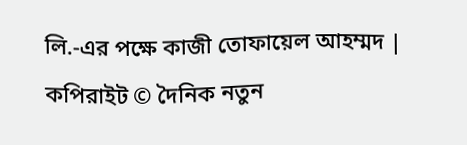লি.-এর পক্ষে কাজী তোফায়েল আহম্মদ | কপিরাইট © দৈনিক নতুন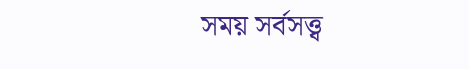সময় সর্বসত্ত্ব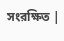সংরক্ষিত |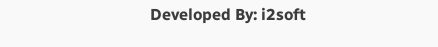Developed By: i2soft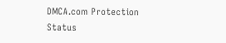DMCA.com Protection Status